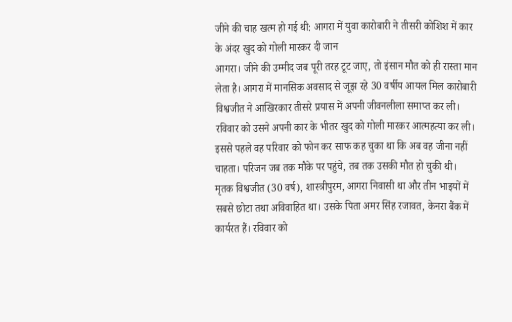जीने की चाह खत्म हो गई थी: आगरा में युवा कारोबारी ने तीसरी कोशिश में कार के अंदर खुद को गोली मारकर दी जान
आगरा। जीने की उम्मीद जब पूरी तरह टूट जाए, तो इंसान मौत को ही रास्ता मान लेता है। आगरा में मानसिक अवसाद से जूझ रहे 30 वर्षीय आयल मिल कारोबारी विश्वजीत ने आखिरकार तीसरे प्रयास में अपनी जीवनलीला समाप्त कर ली। रविवार को उसने अपनी कार के भीतर खुद को गोली मारकर आत्महत्या कर ली। इससे पहले वह परिवार को फोन कर साफ कह चुका था कि अब वह जीना नहीं चाहता। परिजन जब तक मौके पर पहुंचे, तब तक उसकी मौत हो चुकी थी।
मृतक विश्वजीत (30 वर्ष), शास्त्रीपुरम, आगरा निवासी था और तीन भाइयों में सबसे छोटा तथा अविवाहित था। उसके पिता अमर सिंह रजावत, केनरा बैंक में कार्यरत हैं। रविवार को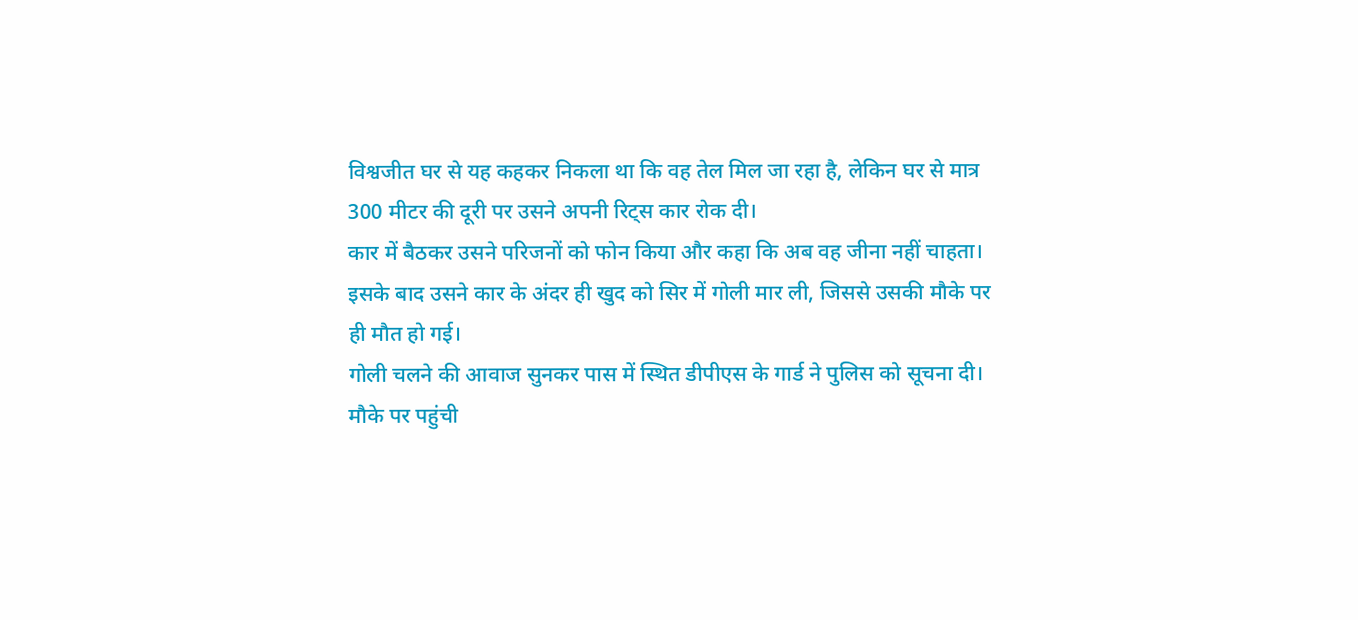विश्वजीत घर से यह कहकर निकला था कि वह तेल मिल जा रहा है, लेकिन घर से मात्र 300 मीटर की दूरी पर उसने अपनी रिट्स कार रोक दी।
कार में बैठकर उसने परिजनों को फोन किया और कहा कि अब वह जीना नहीं चाहता। इसके बाद उसने कार के अंदर ही खुद को सिर में गोली मार ली, जिससे उसकी मौके पर ही मौत हो गई।
गोली चलने की आवाज सुनकर पास में स्थित डीपीएस के गार्ड ने पुलिस को सूचना दी। मौके पर पहुंची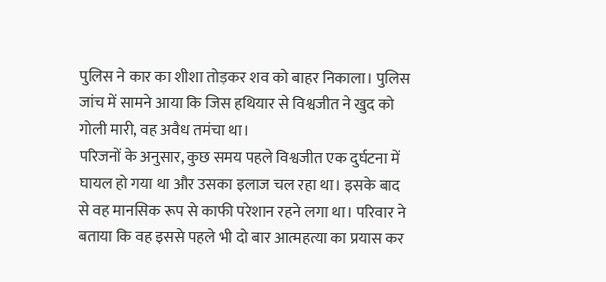पुलिस ने कार का शीशा तोड़कर शव को बाहर निकाला। पुलिस जांच में सामने आया कि जिस हथियार से विश्वजीत ने खुद को गोली मारी, वह अवैध तमंचा था।
परिजनों के अनुसार, कुछ समय पहले विश्वजीत एक दुर्घटना में घायल हो गया था और उसका इलाज चल रहा था। इसके बाद से वह मानसिक रूप से काफी परेशान रहने लगा था। परिवार ने बताया कि वह इससे पहले भी दो बार आत्महत्या का प्रयास कर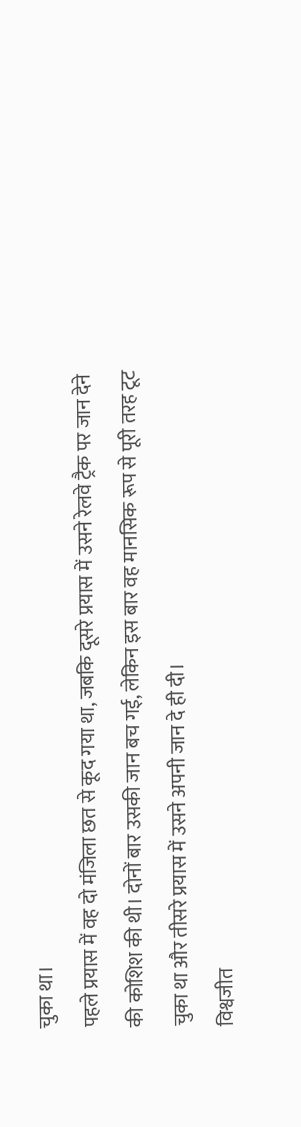चुका था।
पहले प्रयास में वह दो मंजिला छत से कूद गया था, जबकि दूसरे प्रयास में उसने रेलवे ट्रैक पर जान देने की कोशिश की थी। दोनों बार उसकी जान बच गई, लेकिन इस बार वह मानसिक रूप से पूरी तरह टूट चुका था और तीसरे प्रयास में उसने अपनी जान दे ही दी।
विश्वजीत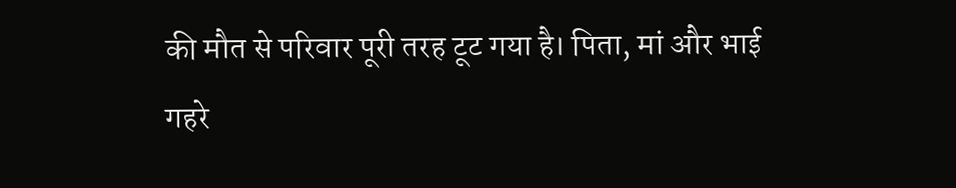की मौत से परिवार पूरी तरह टूट गया है। पिता, मां और भाई गहरे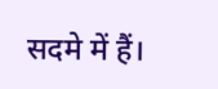सदमे में हैं।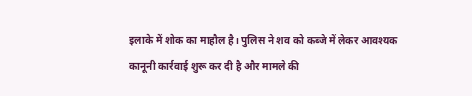इलाके में शोक का माहौल है। पुलिस ने शव को कब्जे में लेकर आवश्यक कानूनी कार्रवाई शुरू कर दी है और मामले की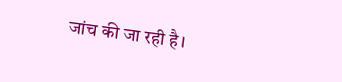जांच की जा रही है।